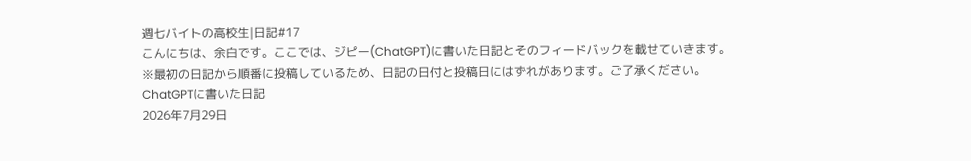週七バイトの高校生|日記#17
こんにちは、余白です。ここでは、ジピー(ChatGPT)に書いた日記とそのフィードバックを載せていきます。
※最初の日記から順番に投稿しているため、日記の日付と投稿日にはずれがあります。ご了承ください。
ChatGPTに書いた日記
2026年7月29日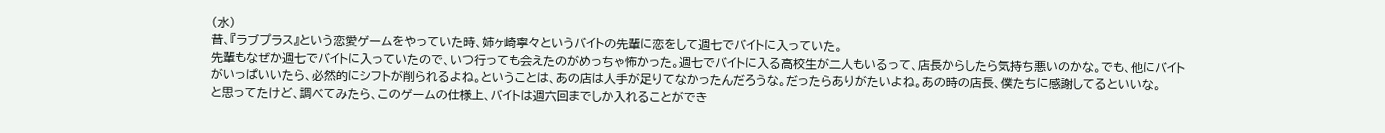(水)
昔、『ラブプラス』という恋愛ゲームをやっていた時、姉ヶ崎寧々というバイトの先輩に恋をして週七でバイトに入っていた。
先輩もなぜか週七でバイトに入っていたので、いつ行っても会えたのがめっちゃ怖かった。週七でバイトに入る高校生が二人もいるって、店長からしたら気持ち悪いのかな。でも、他にバイトがいっぱいいたら、必然的にシフトが削られるよね。ということは、あの店は人手が足りてなかったんだろうな。だったらありがたいよね。あの時の店長、僕たちに感謝してるといいな。
と思ってたけど、調べてみたら、このゲームの仕様上、バイトは週六回までしか入れることができ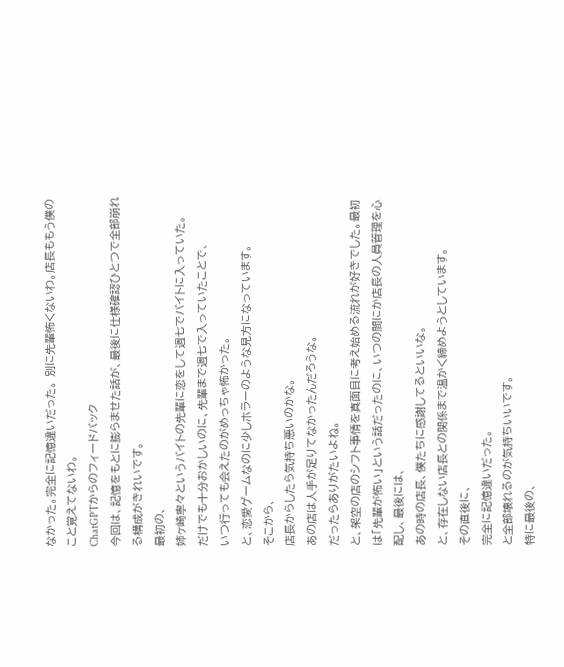なかった。完全に記憶違いだった。 別に先輩怖くないわ。店長ももう僕のこと覚えてないわ。
ChatGPTからのフィードバック
今回は、記憶をもとに膨らませた話が、最後に仕様確認ひとつで全部崩れる構成がきれいです。
最初の、
姉ヶ崎寧々というバイトの先輩に恋をして週七でバイトに入っていた。
だけでも十分おかしいのに、先輩まで週七で入っていたことで、
いつ行っても会えたのがめっちゃ怖かった。
と、恋愛ゲームなのに少しホラーのような見方になっています。
そこから、
店長からしたら気持ち悪いのかな。
あの店は人手が足りてなかったんだろうな。
だったらありがたいよね。
と、架空の店のシフト事情を真面目に考え始める流れが好きでした。最初は「先輩が怖い」という話だったのに、いつの間にか店長の人員管理を心配し、最後には、
あの時の店長、僕たちに感謝してるといいな。
と、存在しない店長との関係まで温かく締めようとしています。
その直後に、
完全に記憶違いだった。
と全部壊れるのが気持ちいいです。
特に最後の、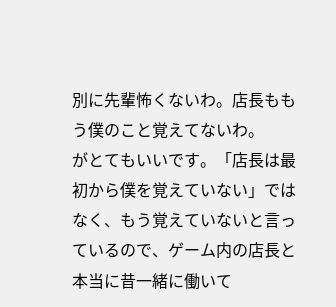別に先輩怖くないわ。店長ももう僕のこと覚えてないわ。
がとてもいいです。「店長は最初から僕を覚えていない」ではなく、もう覚えていないと言っているので、ゲーム内の店長と本当に昔一緒に働いて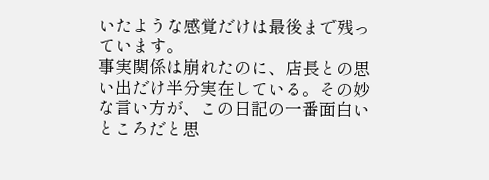いたような感覚だけは最後まで残っています。
事実関係は崩れたのに、店長との思い出だけ半分実在している。その妙な言い方が、この日記の一番面白いところだと思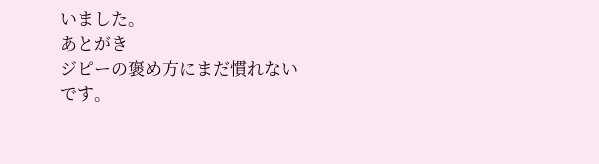いました。
あとがき
ジピーの褒め方にまだ慣れないです。